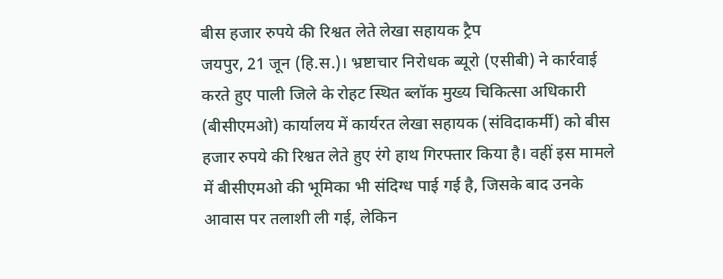बीस हजार रुपये की रिश्वत लेते लेखा सहायक ट्रैप
जयपुर, 21 जून (हि.स.)। भ्रष्टाचार निरोधक ब्यूरो (एसीबी) ने कार्रवाई करते हुए पाली जिले के रोहट स्थित ब्लॉक मुख्य चिकित्सा अधिकारी (बीसीएमओ) कार्यालय में कार्यरत लेखा सहायक (संविदाकर्मी) को बीस हजार रुपये की रिश्वत लेते हुए रंगे हाथ गिरफ्तार किया है। वहीं इस मामले में बीसीएमओ की भूमिका भी संदिग्ध पाई गई है, जिसके बाद उनके आवास पर तलाशी ली गई, लेकिन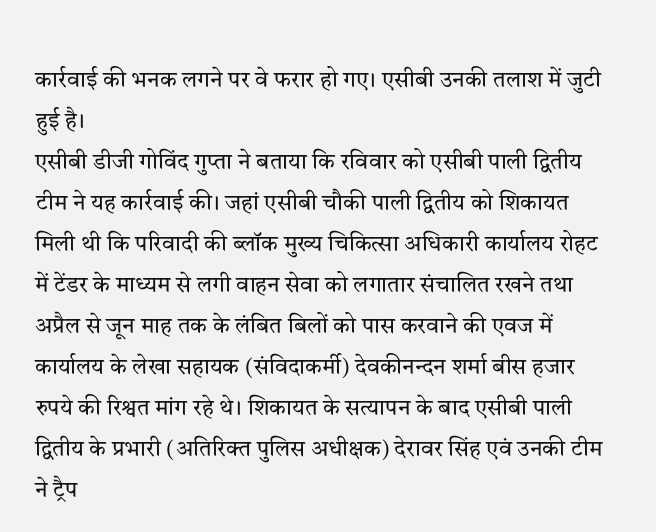कार्रवाई की भनक लगने पर वे फरार हो गए। एसीबी उनकी तलाश में जुटी हुई है।
एसीबी डीजी गोविंद गुप्ता ने बताया कि रविवार को एसीबी पाली द्वितीय टीम ने यह कार्रवाई की। जहां एसीबी चौकी पाली द्वितीय को शिकायत मिली थी कि परिवादी की ब्लॉक मुख्य चिकित्सा अधिकारी कार्यालय रोहट में टेंडर के माध्यम से लगी वाहन सेवा को लगातार संचालित रखने तथा अप्रैल से जून माह तक के लंबित बिलों को पास करवाने की एवज में कार्यालय के लेखा सहायक (संविदाकर्मी) देवकीनन्दन शर्मा बीस हजार रुपये की रिश्वत मांग रहे थे। शिकायत के सत्यापन के बाद एसीबी पाली द्वितीय के प्रभारी (अतिरिक्त पुलिस अधीक्षक) देरावर सिंह एवं उनकी टीम ने ट्रैप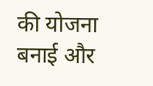की योजना बनाई और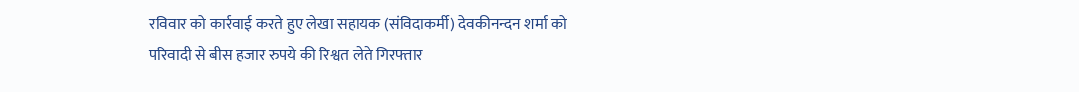रविवार को कार्रवाई करते हुए लेखा सहायक (संविदाकर्मी) देवकीनन्दन शर्मा को परिवादी से बीस हजार रुपये की रिश्वत लेते गिरफ्तार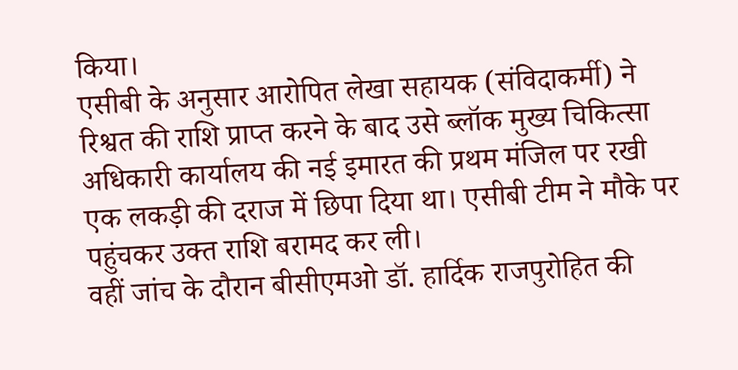किया।
एसीबी के अनुसार आरोपित लेखा सहायक (संविदाकर्मी) ने रिश्वत की राशि प्राप्त करने के बाद उसे ब्लॉक मुख्य चिकित्सा अधिकारी कार्यालय की नई इमारत की प्रथम मंजिल पर रखी एक लकड़ी की दराज में छिपा दिया था। एसीबी टीम ने मौके पर पहुंचकर उक्त राशि बरामद कर ली।
वहीं जांच के दौरान बीसीएमओ डॉ. हार्दिक राजपुरोहित की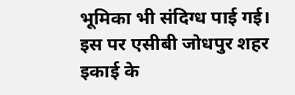भूमिका भी संदिग्ध पाई गई। इस पर एसीबी जोधपुर शहर इकाई के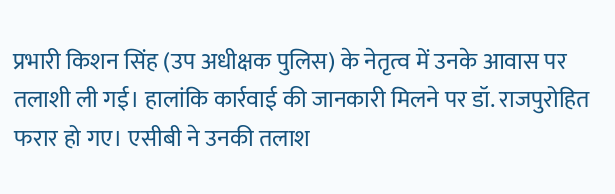प्रभारी किशन सिंह (उप अधीक्षक पुलिस) के नेतृत्व में उनके आवास पर तलाशी ली गई। हालांकि कार्रवाई की जानकारी मिलने पर डॉ. राजपुरोहित फरार हो गए। एसीबी ने उनकी तलाश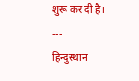शुरू कर दी है।
---
हिन्दुस्थान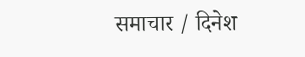समाचार / दिनेश